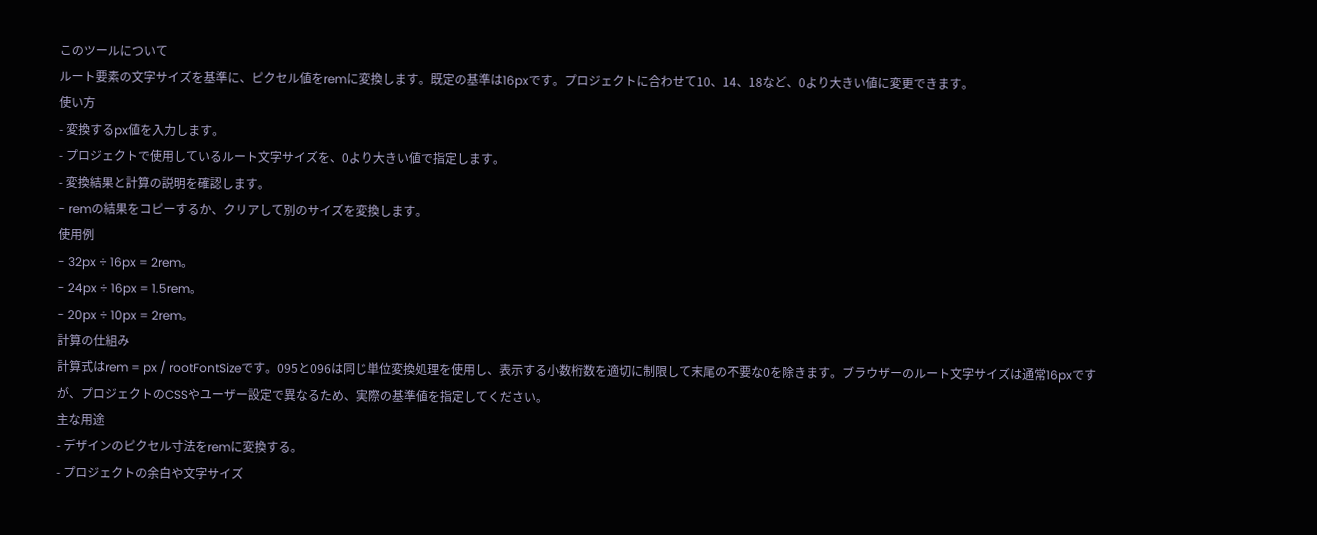このツールについて
ルート要素の文字サイズを基準に、ピクセル値をremに変換します。既定の基準は16pxです。プロジェクトに合わせて10、14、18など、0より大きい値に変更できます。
使い方
- 変換するpx値を入力します。
- プロジェクトで使用しているルート文字サイズを、0より大きい値で指定します。
- 変換結果と計算の説明を確認します。
- remの結果をコピーするか、クリアして別のサイズを変換します。
使用例
- 32px ÷ 16px = 2rem。
- 24px ÷ 16px = 1.5rem。
- 20px ÷ 10px = 2rem。
計算の仕組み
計算式はrem = px / rootFontSizeです。095と096は同じ単位変換処理を使用し、表示する小数桁数を適切に制限して末尾の不要な0を除きます。ブラウザーのルート文字サイズは通常16pxですが、プロジェクトのCSSやユーザー設定で異なるため、実際の基準値を指定してください。
主な用途
- デザインのピクセル寸法をremに変換する。
- プロジェクトの余白や文字サイズ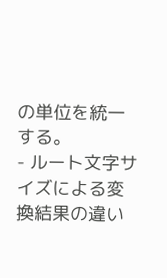の単位を統一する。
- ルート文字サイズによる変換結果の違い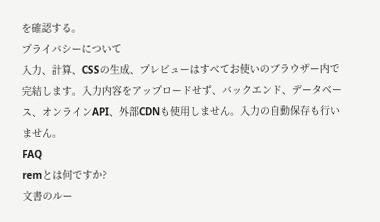を確認する。
プライバシーについて
入力、計算、CSSの生成、プレビューはすべてお使いのブラウザー内で完結します。入力内容をアップロードせず、バックエンド、データベース、オンラインAPI、外部CDNも使用しません。入力の自動保存も行いません。
FAQ
remとは何ですか?
文書のルー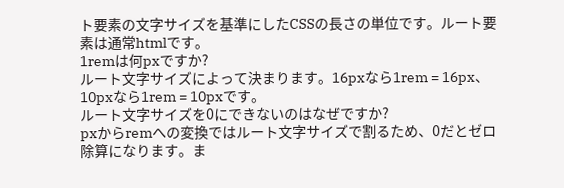ト要素の文字サイズを基準にしたCSSの長さの単位です。ルート要素は通常htmlです。
1remは何pxですか?
ルート文字サイズによって決まります。16pxなら1rem = 16px、10pxなら1rem = 10pxです。
ルート文字サイズを0にできないのはなぜですか?
pxからremへの変換ではルート文字サイズで割るため、0だとゼロ除算になります。ま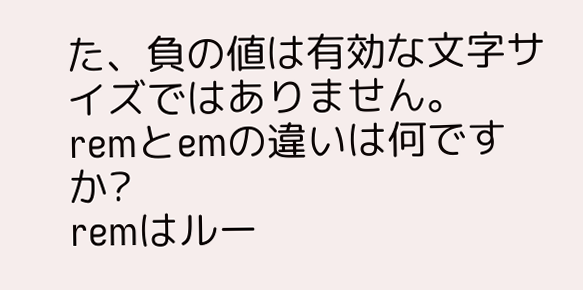た、負の値は有効な文字サイズではありません。
remとemの違いは何ですか?
remはルー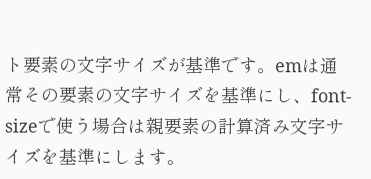ト要素の文字サイズが基準です。emは通常その要素の文字サイズを基準にし、font-sizeで使う場合は親要素の計算済み文字サイズを基準にします。